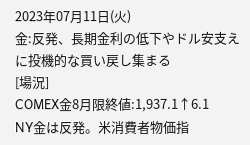2023年07月11日(火)
金:反発、長期金利の低下やドル安支えに投機的な買い戻し集まる
[場況]
COMEX金8月限終値:1,937.1↑6.1
NY金は反発。米消費者物価指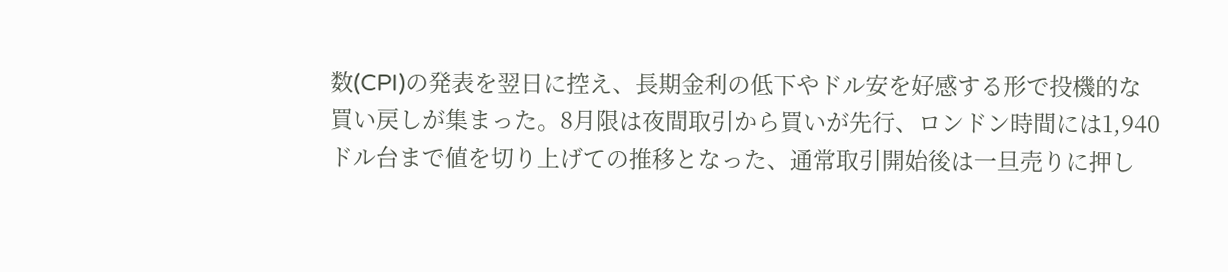数(CPI)の発表を翌日に控え、長期金利の低下やドル安を好感する形で投機的な買い戻しが集まった。8月限は夜間取引から買いが先行、ロンドン時間には1,940ドル台まで値を切り上げての推移となった、通常取引開始後は一旦売りに押し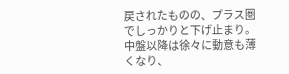戻されたものの、プラス圏でしっかりと下げ止まり。中盤以降は徐々に動意も薄くなり、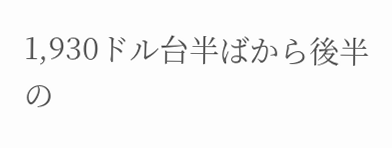1,930ドル台半ばから後半の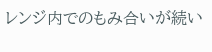レンジ内でのもみ合いが続い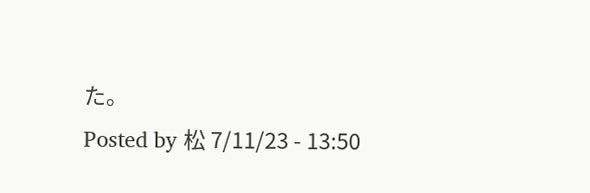た。
Posted by 松 7/11/23 - 13:50